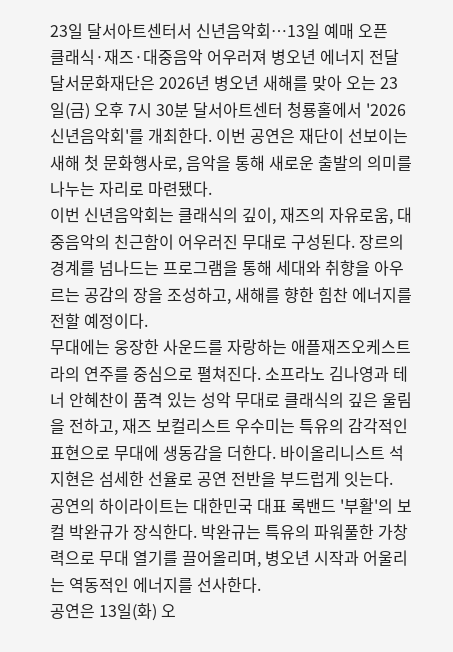23일 달서아트센터서 신년음악회…13일 예매 오픈
클래식·재즈·대중음악 어우러져 병오년 에너지 전달
달서문화재단은 2026년 병오년 새해를 맞아 오는 23일(금) 오후 7시 30분 달서아트센터 청룡홀에서 '2026 신년음악회'를 개최한다. 이번 공연은 재단이 선보이는 새해 첫 문화행사로, 음악을 통해 새로운 출발의 의미를 나누는 자리로 마련됐다.
이번 신년음악회는 클래식의 깊이, 재즈의 자유로움, 대중음악의 친근함이 어우러진 무대로 구성된다. 장르의 경계를 넘나드는 프로그램을 통해 세대와 취향을 아우르는 공감의 장을 조성하고, 새해를 향한 힘찬 에너지를 전할 예정이다.
무대에는 웅장한 사운드를 자랑하는 애플재즈오케스트라의 연주를 중심으로 펼쳐진다. 소프라노 김나영과 테너 안혜찬이 품격 있는 성악 무대로 클래식의 깊은 울림을 전하고, 재즈 보컬리스트 우수미는 특유의 감각적인 표현으로 무대에 생동감을 더한다. 바이올리니스트 석지현은 섬세한 선율로 공연 전반을 부드럽게 잇는다.
공연의 하이라이트는 대한민국 대표 록밴드 '부활'의 보컬 박완규가 장식한다. 박완규는 특유의 파워풀한 가창력으로 무대 열기를 끌어올리며, 병오년 시작과 어울리는 역동적인 에너지를 선사한다.
공연은 13일(화) 오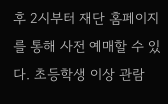후 2시부터 재단 홈페이지를 통해 사전 예매할 수 있다. 초등학생 이상 관람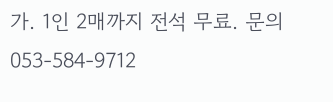가. 1인 2매까지 전석 무료. 문의 053-584-9712